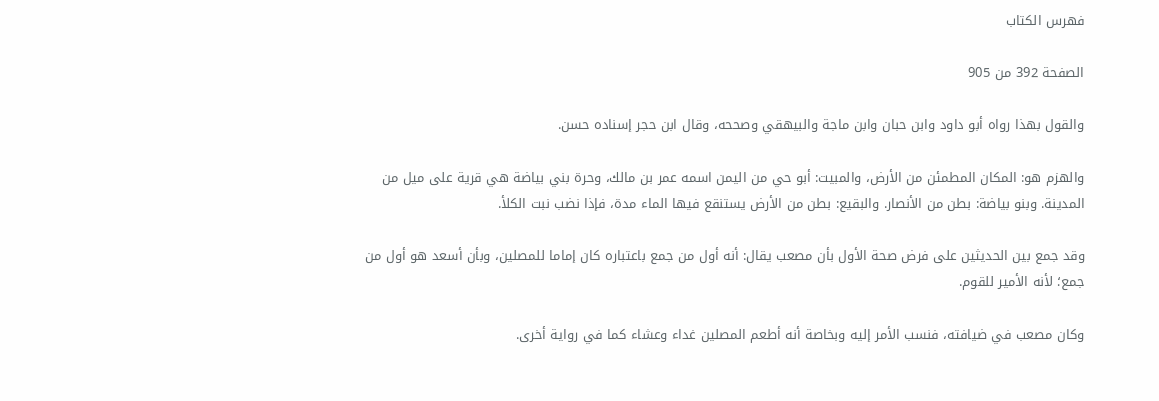فهرس الكتاب

الصفحة 392 من 905

والقول بهذا رواه أبو داود وابن حبان وابن ماجة والبيهقي وصححه، وقال ابن حجر إسناده حسن.

والهزم هو: المكان المطمئن من الأرض، والمبيت: أبو حي من اليمن اسمه عمر بن مالك، وحرة بني بياضة هي قرية على ميل من المدينة. وبنو بياضة: بطن من الأنصار. والبقيع: بطن من الأرض يستنقع فيها الماء مدة، فإذا نضب نبت الكلأ.

وقد جمع بين الحديثين على فرض صحة الأول بأن مصعب يقال: أنه أول من جمع باعتباره كان إماما للمصلين، وبأن أسعد هو أول من جمع؛ لأنه الأمير للقوم.

وكان مصعب في ضيافته، فنسب الأمر إليه وبخاصة أنه أطعم المصلين غداء وعشاء كما في رواية أخرى.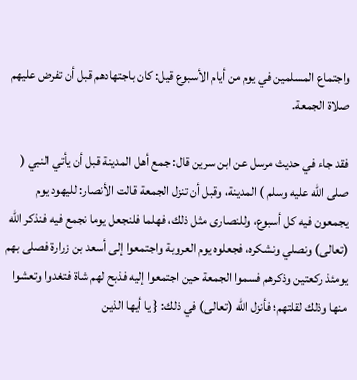واجتماع المسلمين في يوم من أيام الأسبوع قيل: كان باجتهادهم قبل أن تفرض عليهم صلاة الجمعة.

فقد جاء في حديث مرسل عن ابن سرين قال: جمع أهل المدينة قبل أن يأتي النبي ( صلى الله عليه وسلم ) المدينة، وقبل أن تنزل الجمعة قالت الأنصار: لليهود يوم يجمعون فيه كل أسبوع، وللنصارى مثل ذلك، فهلما فلنجعل يوما نجمع فيه فنذكر الله (تعالى) ونصلي ونشكره، فجعلوه يوم العروبة واجتمعوا إلى أسعد بن زرارة فصلى بهم يومئذ ركعتين وذكرهم فسموا الجمعة حين اجتمعوا إليه فذبح لهم شاة فتغدوا وتعشوا منها وذلك لقلتهم؛ فأنزل الله (تعالى) في ذلك: { يا أيها الذين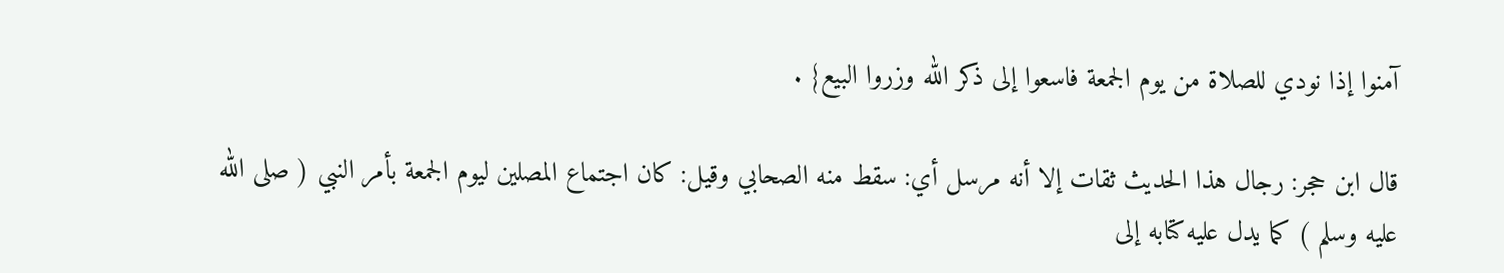آمنوا إذا نودي للصلاة من يوم الجمعة فاسعوا إلى ذكر الله وزروا البيع} .

قال ابن حجر: رجال هذا الحديث ثقات إلا أنه مرسل أي: سقط منه الصحابي وقيل: كان اجتماع المصلين ليوم الجمعة بأمر النبي ( صلى الله عليه وسلم ) كما يدل عليه كتابه إلى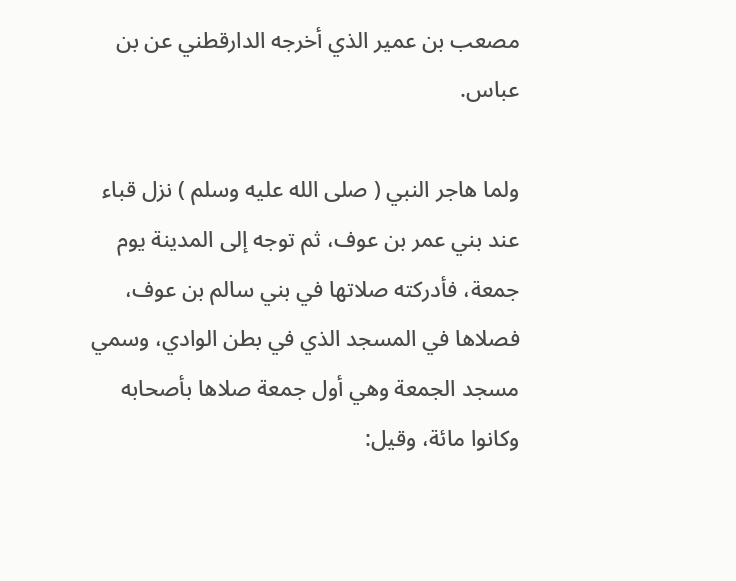مصعب بن عمير الذي أخرجه الدارقطني عن بن عباس.

ولما هاجر النبي ( صلى الله عليه وسلم ) نزل قباء عند بني عمر بن عوف، ثم توجه إلى المدينة يوم جمعة، فأدركته صلاتها في بني سالم بن عوف، فصلاها في المسجد الذي في بطن الوادي، وسمي مسجد الجمعة وهي أول جمعة صلاها بأصحابه وكانوا مائة، وقيل: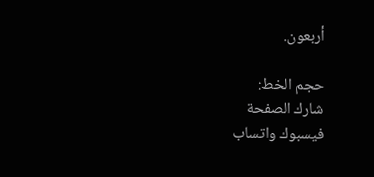أربعون.

حجم الخط:
شارك الصفحة
فيسبوك واتساب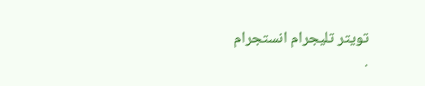تويتر تليجرام انستجرام
.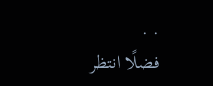. .
فضلًا انتظر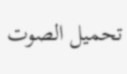تحميل الصوت